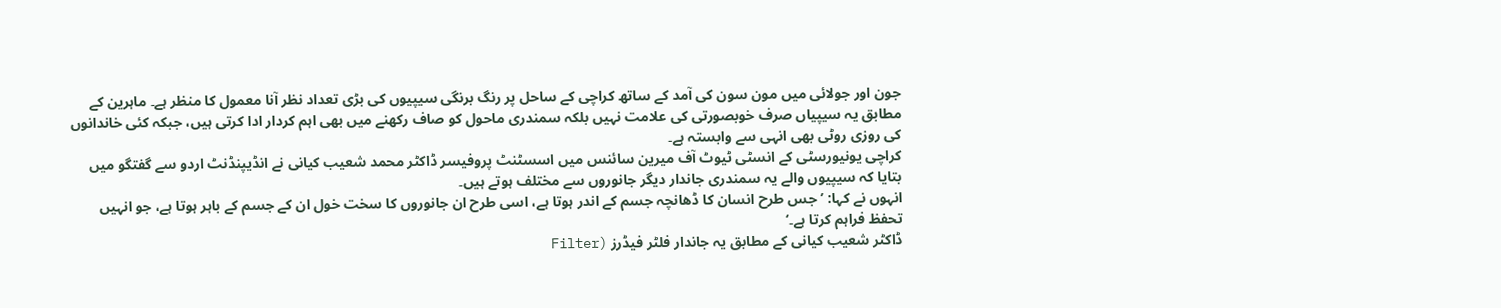جون اور جولائی میں مون سون کی آمد کے ساتھ کراچی کے ساحل پر رنگ برنگی سیپیوں کی بڑی تعداد نظر آنا معمول کا منظر ہے۔ ماہرین کے مطابق یہ سیپیاں صرف خوبصورتی کی علامت نہیں بلکہ سمندری ماحول کو صاف رکھنے میں بھی اہم کردار ادا کرتی ہیں، جبکہ کئی خاندانوں کی روزی روٹی بھی انہی سے وابستہ ہے۔
کراچی یونیورسٹی کے انسٹی ٹیوٹ آف میرین سائنس میں اسسٹنٹ پروفیسر ڈاکٹر محمد شعیب کیانی نے انڈیپنڈنٹ اردو سے گفتگو میں بتایا کہ سیپیوں والے یہ سمندری جاندار دیگر جانوروں سے مختلف ہوتے ہیں۔
انہوں نے کہا: ’جس طرح انسان کا ڈھانچہ جسم کے اندر ہوتا ہے، اسی طرح ان جانوروں کا سخت خول ان کے جسم کے باہر ہوتا ہے، جو انہیں تحفظ فراہم کرتا ہے۔‘
ڈاکٹر شعیب کیانی کے مطابق یہ جاندار فلٹر فیڈرز (Filter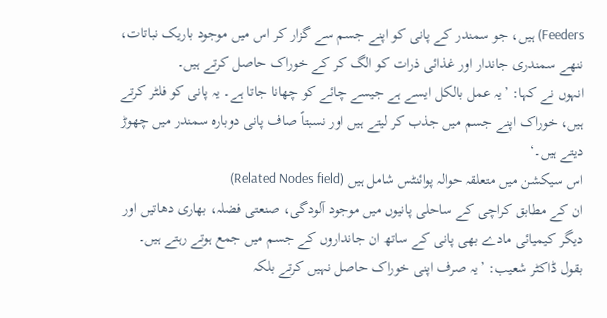Feeders) ہیں، جو سمندر کے پانی کو اپنے جسم سے گزار کر اس میں موجود باریک نباتات، ننھے سمندری جاندار اور غذائی ذرات کو الگ کر کے خوراک حاصل کرتے ہیں۔
انہوں نے کہا: ’یہ عمل بالکل ایسے ہے جیسے چائے کو چھانا جاتا ہے۔ یہ پانی کو فلٹر کرتے ہیں، خوراک اپنے جسم میں جذب کر لیتے ہیں اور نسبتاً صاف پانی دوبارہ سمندر میں چھوڑ دیتے ہیں۔‘
اس سیکشن میں متعلقہ حوالہ پوائنٹس شامل ہیں (Related Nodes field)
ان کے مطابق کراچی کے ساحلی پانیوں میں موجود آلودگی، صنعتی فضلہ، بھاری دھاتیں اور دیگر کیمیائی مادے بھی پانی کے ساتھ ان جانداروں کے جسم میں جمع ہوتے رہتے ہیں۔
بقول ڈاکٹر شعیب: ’یہ صرف اپنی خوراک حاصل نہیں کرتے بلکہ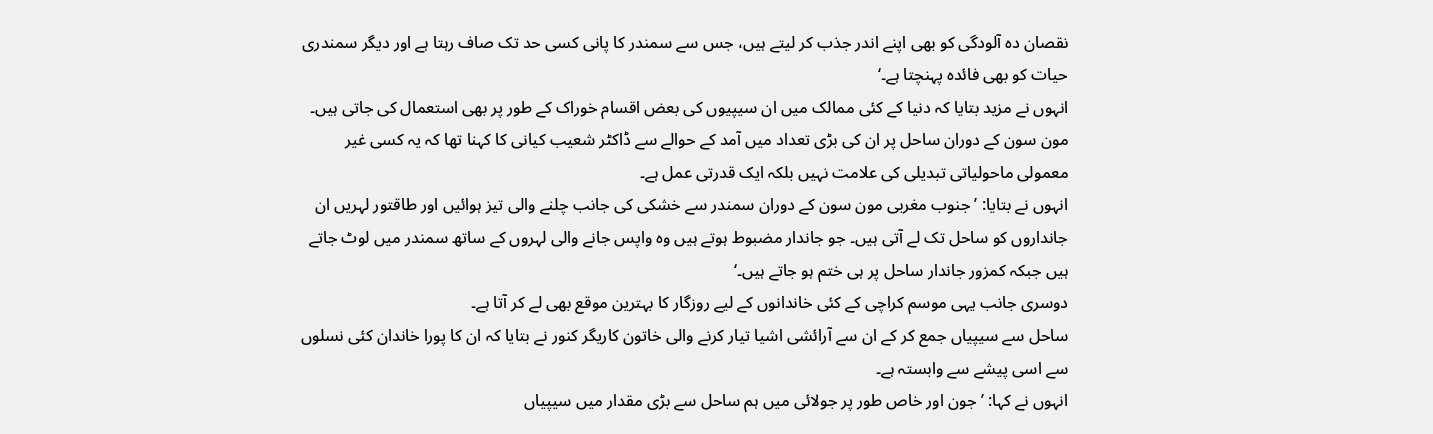نقصان دہ آلودگی کو بھی اپنے اندر جذب کر لیتے ہیں، جس سے سمندر کا پانی کسی حد تک صاف رہتا ہے اور دیگر سمندری حیات کو بھی فائدہ پہنچتا ہے۔‘
انہوں نے مزید بتایا کہ دنیا کے کئی ممالک میں ان سیپیوں کی بعض اقسام خوراک کے طور پر بھی استعمال کی جاتی ہیں۔
مون سون کے دوران ساحل پر ان کی بڑی تعداد میں آمد کے حوالے سے ڈاکٹر شعیب کیانی کا کہنا تھا کہ یہ کسی غیر معمولی ماحولیاتی تبدیلی کی علامت نہیں بلکہ ایک قدرتی عمل ہے۔
انہوں نے بتایا: ’جنوب مغربی مون سون کے دوران سمندر سے خشکی کی جانب چلنے والی تیز ہوائیں اور طاقتور لہریں ان جانداروں کو ساحل تک لے آتی ہیں۔ جو جاندار مضبوط ہوتے ہیں وہ واپس جانے والی لہروں کے ساتھ سمندر میں لوٹ جاتے ہیں جبکہ کمزور جاندار ساحل پر ہی ختم ہو جاتے ہیں۔‘
دوسری جانب یہی موسم کراچی کے کئی خاندانوں کے لیے روزگار کا بہترین موقع بھی لے کر آتا ہے۔
ساحل سے سیپیاں جمع کر کے ان سے آرائشی اشیا تیار کرنے والی خاتون کاریگر کنور نے بتایا کہ ان کا پورا خاندان کئی نسلوں سے اسی پیشے سے وابستہ ہے۔
انہوں نے کہا: ’جون اور خاص طور پر جولائی میں ہم ساحل سے بڑی مقدار میں سیپیاں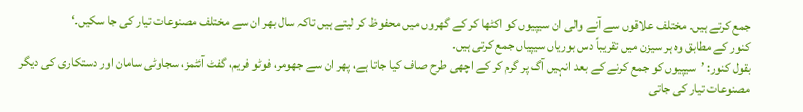جمع کرتے ہیں۔ مختلف علاقوں سے آنے والی ان سیپیوں کو اکٹھا کر کے گھروں میں محفوظ کر لیتے ہیں تاکہ سال بھر ان سے مختلف مصنوعات تیار کی جا سکیں۔‘
کنور کے مطابق وہ ہر سیزن میں تقریباً دس بوریاں سیپیاں جمع کرتی ہیں۔
بقول کنور: ’سیپیوں کو جمع کرنے کے بعد انہیں آگ پر گرم کر کے اچھی طرح صاف کیا جاتا ہے، پھر ان سے جھومر، فوٹو فریم، گفٹ آئٹمز، سجاوٹی سامان اور دستکاری کی دیگر مصنوعات تیار کی جاتی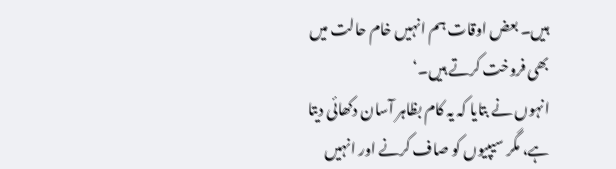ہیں۔ بعض اوقات ہم انہیں خام حالت میں بھی فروخت کرتے ہیں۔‘
انہوں نے بتایا کہ یہ کام بظاہر آسان دکھائی دیتا ہے، مگر سیپیوں کو صاف کرنے اور انہیں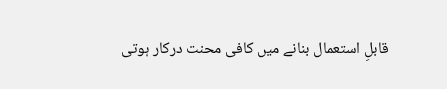قابلِ استعمال بنانے میں کافی محنت درکار ہوتی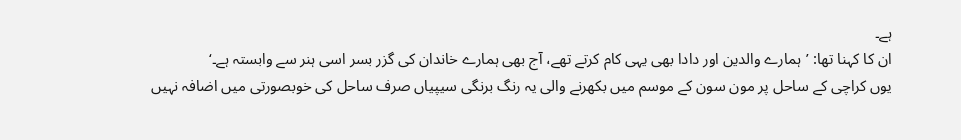ہے۔
ان کا کہنا تھا: ’ہمارے والدین اور دادا بھی یہی کام کرتے تھے، آج بھی ہمارے خاندان کی گزر بسر اسی ہنر سے وابستہ ہے۔‘
یوں کراچی کے ساحل پر مون سون کے موسم میں بکھرنے والی یہ رنگ برنگی سیپیاں صرف ساحل کی خوبصورتی میں اضافہ نہیں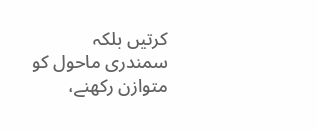کرتیں بلکہ سمندری ماحول کو متوازن رکھنے،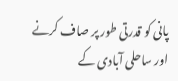پانی کو قدرتی طور پر صاف کرنے اور ساحلی آبادی کے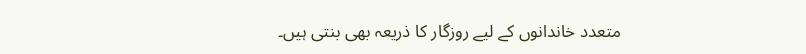متعدد خاندانوں کے لیے روزگار کا ذریعہ بھی بنتی ہیں۔